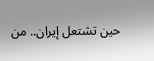حين تشتعل إيران.. من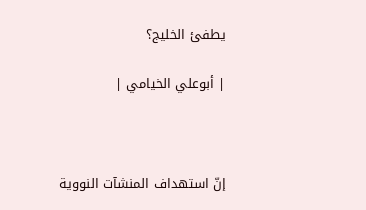يطفئ الخليج؟

| أبوعلي الخيامي |



إنّ استهداف المنشآت النووية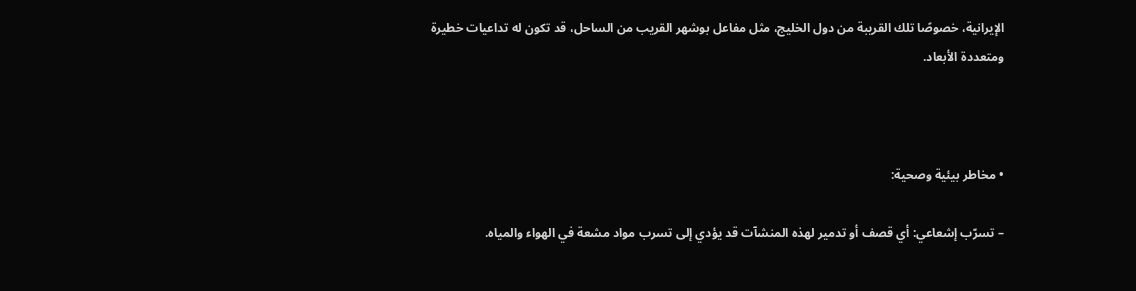الإيرانية، خصوصًا تلك القريبة من دول الخليج، مثل مفاعل بوشهر القريب من الساحل، قد تكون له تداعيات خطيرة ومتعددة الأبعاد.



• مخاطر بيئية وصحية:

– تسرّب إشعاعي: أي قصف أو تدمير لهذه المنشآت قد يؤدي إلى تسرب مواد مشعة في الهواء والمياه.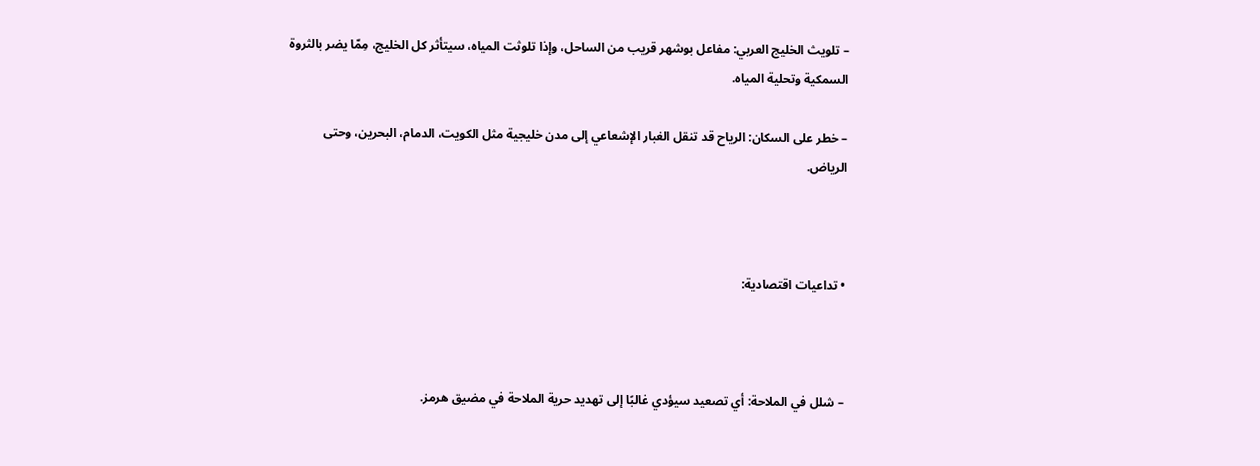– تلويث الخليج العربي: مفاعل بوشهر قريب من الساحل، وإذا تلوثت المياه، سيتأثر كل الخليج، مِمّا يضر بالثروة السمكية وتحلية المياه.

– خطر على السكان: الرياح قد تنقل الغبار الإشعاعي إلى مدن خليجية مثل الكويت، الدمام، البحرين، وحتى الرياض.



• تداعيات اقتصادية:



– شلل في الملاحة: أي تصعيد سيؤدي غالبًا إلى تهديد حرية الملاحة في مضيق هرمز.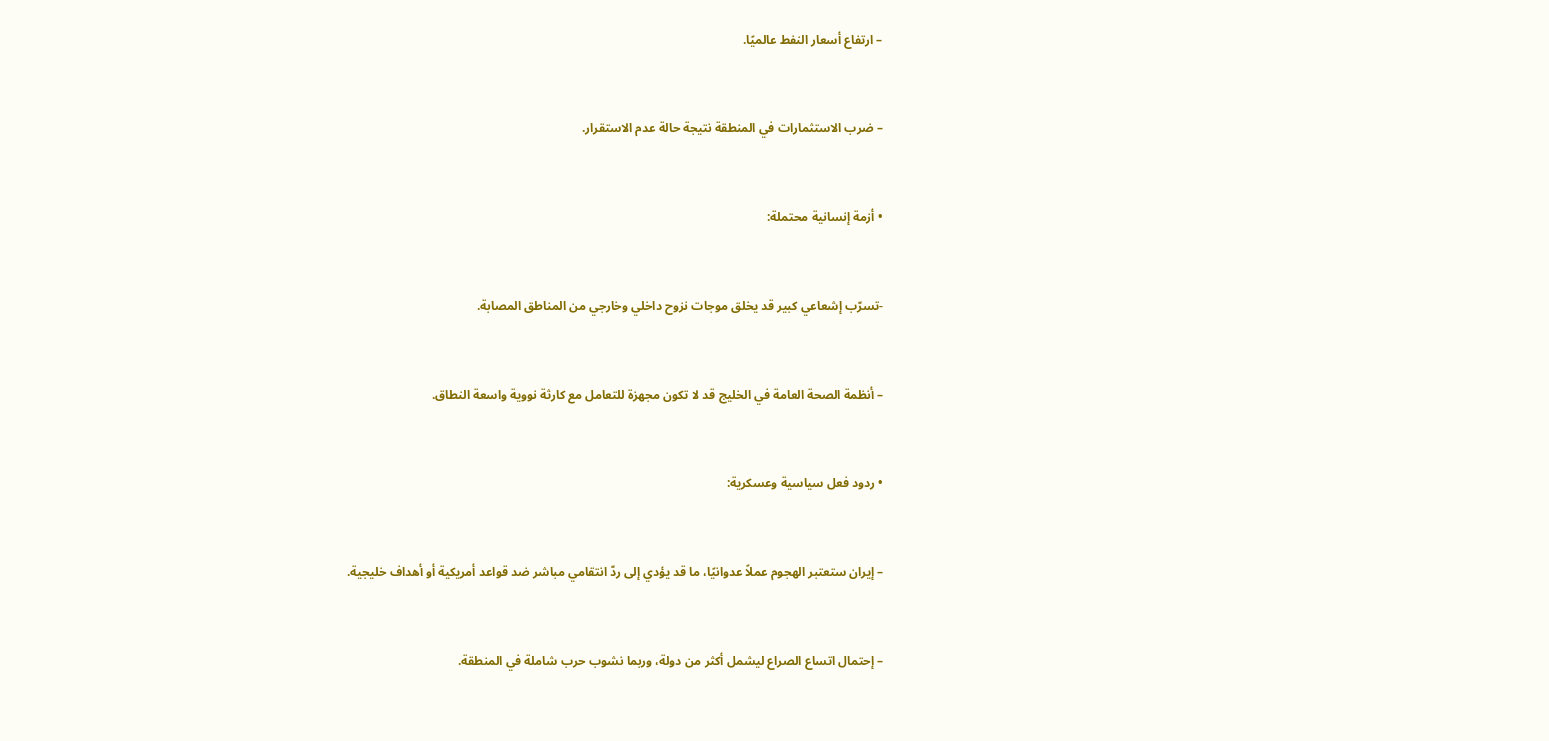– ارتفاع أسعار النفط عالميًا.



– ضرب الاستثمارات في المنطقة نتيجة حالة عدم الاستقرار.



• أزمة إنسانية محتملة:



-تسرّب إشعاعي كبير قد يخلق موجات نزوح داخلي وخارجي من المناطق المصابة.



– أنظمة الصحة العامة في الخليج قد لا تكون مجهزة للتعامل مع كارثة نووية واسعة النطاق.



• ردود فعل سياسية وعسكرية:



– إيران ستعتبر الهجوم عملاً عدوانيًا، ما قد يؤدي إلى ردّ انتقامي مباشر ضد قواعد أمريكية أو أهداف خليجية.



– إحتمال اتساع الصراع ليشمل أكثر من دولة، وربما نشوب حرب شاملة في المنطقة.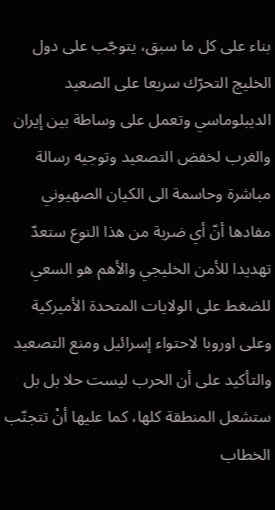بناء على كل ما سبق، يتوجّب على دول الخليج التحرّك سريعا على الصعيد الديبلوماسي وتعمل على وساطة بين إيران والغرب لخفض التصعيد وتوجيه رسالة مباشرة وحاسمة الى الكيان الصهيوني مفادها أنّ أي ضربة من هذا النوع ستعدّ تهديدا للأمن الخليجي والأهم هو السعي للضغط على الولايات المتحدة الأميركية وعلى اوروبا لاحتواء إسرائيل ومنع التصعيد والتأكيد على أن الحرب ليست حلا بل بل ستشعل المنطقة كلها، كما عليها أنْ تتجنّب الخطاب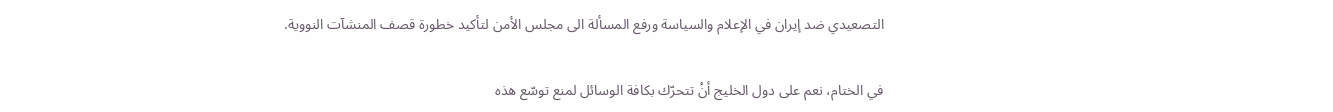التصعيدي ضد إيران في الإعلام والسياسة ورفع المسألة الى مجلس الأمن لتأكيد خطورة قصف المنشآت النووية.

في الختام، نعم على دول الخليج أنْ تتحرّك بكافة الوسائل لمنع توسّع هذه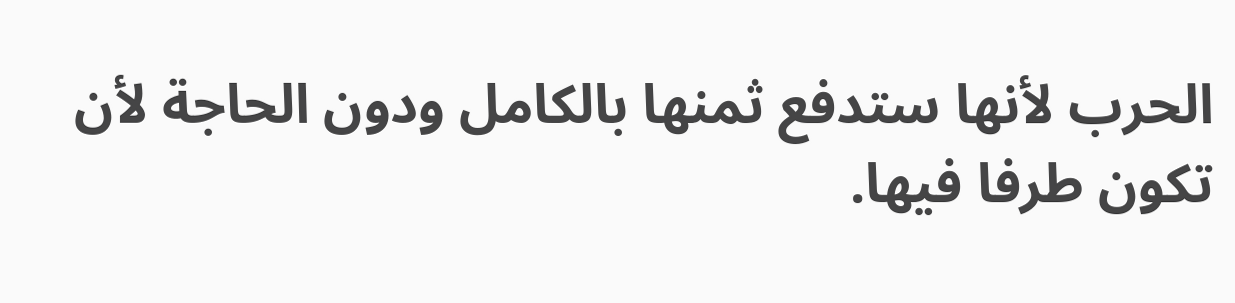الحرب لأنها ستدفع ثمنها بالكامل ودون الحاجة لأن تكون طرفا فيها.